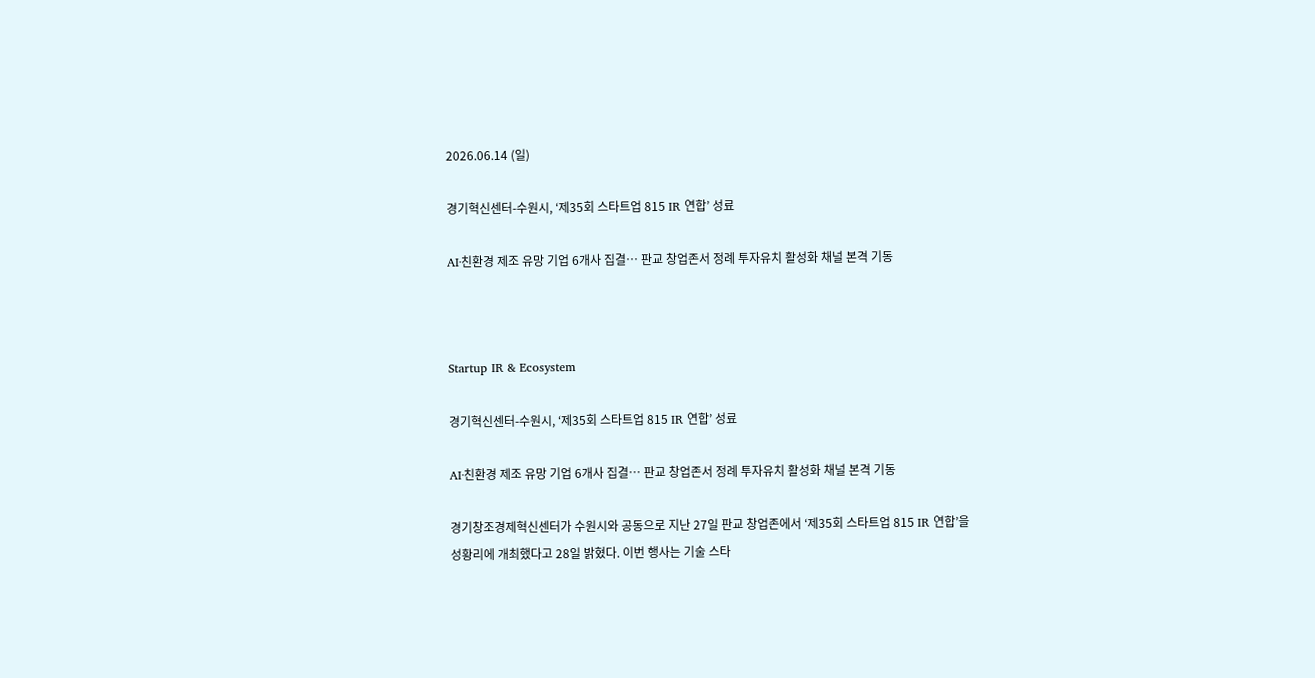2026.06.14 (일)

경기혁신센터-수원시, ‘제35회 스타트업 815 IR 연합’ 성료

AI·친환경 제조 유망 기업 6개사 집결… 판교 창업존서 정례 투자유치 활성화 채널 본격 기동



Startup IR & Ecosystem

경기혁신센터-수원시, ‘제35회 스타트업 815 IR 연합’ 성료

AI·친환경 제조 유망 기업 6개사 집결… 판교 창업존서 정례 투자유치 활성화 채널 본격 기동

경기창조경제혁신센터가 수원시와 공동으로 지난 27일 판교 창업존에서 ‘제35회 스타트업 815 IR 연합’을 성황리에 개최했다고 28일 밝혔다. 이번 행사는 기술 스타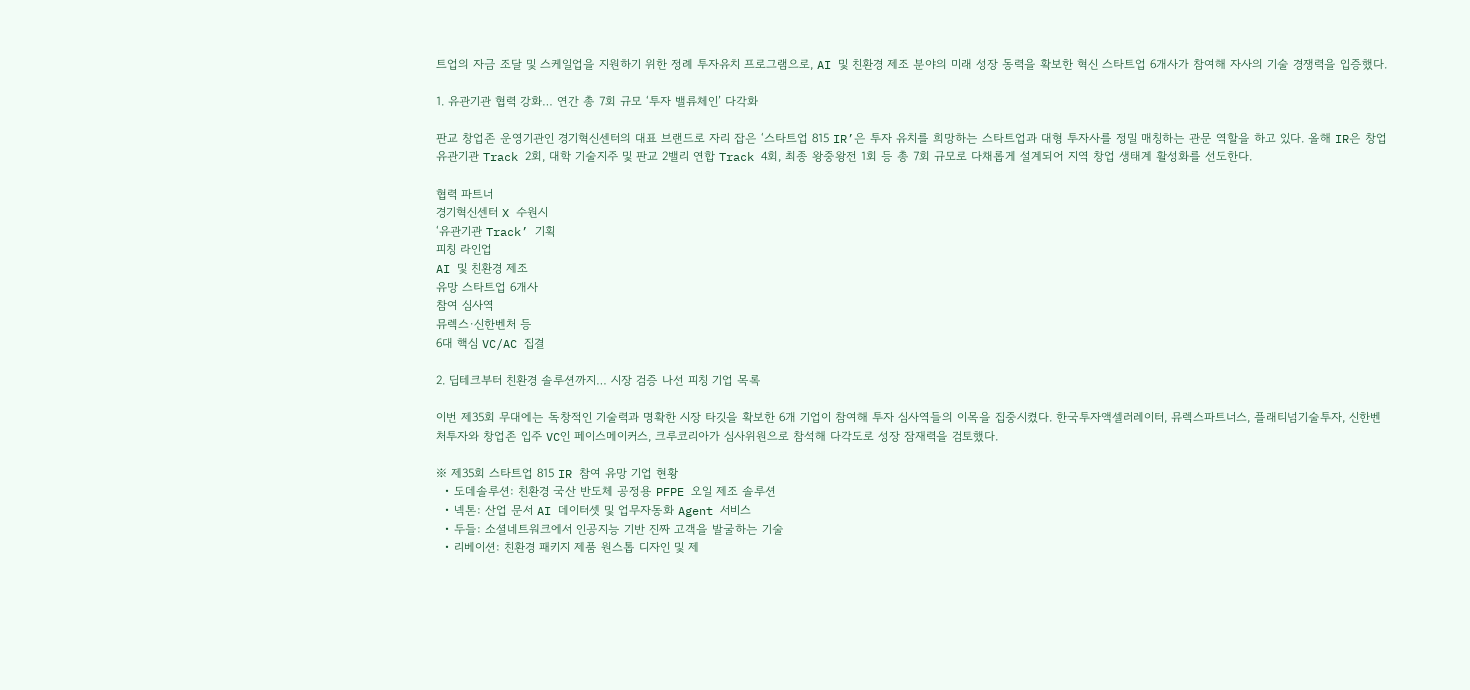트업의 자금 조달 및 스케일업을 지원하기 위한 정례 투자유치 프로그램으로, AI 및 친환경 제조 분야의 미래 성장 동력을 확보한 혁신 스타트업 6개사가 참여해 자사의 기술 경쟁력을 입증했다.

1. 유관기관 협력 강화… 연간 총 7회 규모 ‘투자 밸류체인’ 다각화

판교 창업존 운영기관인 경기혁신센터의 대표 브랜드로 자리 잡은 ‘스타트업 815 IR’은 투자 유치를 희망하는 스타트업과 대형 투자사를 정밀 매칭하는 관문 역할을 하고 있다. 올해 IR은 창업 유관기관 Track 2회, 대학 기술지주 및 판교 2밸리 연합 Track 4회, 최종 왕중왕전 1회 등 총 7회 규모로 다채롭게 설계되어 지역 창업 생태계 활성화를 선도한다.

협력 파트너
경기혁신센터 X 수원시
‘유관기관 Track’ 기획
피칭 라인업
AI 및 친환경 제조
유망 스타트업 6개사
참여 심사역
뮤렉스·신한벤처 등
6대 핵심 VC/AC 집결

2. 딥테크부터 친환경 솔루션까지… 시장 검증 나선 피칭 기업 목록

이번 제35회 무대에는 독창적인 기술력과 명확한 시장 타깃을 확보한 6개 기업이 참여해 투자 심사역들의 이목을 집중시켰다. 한국투자액셀러레이터, 뮤렉스파트너스, 플래티넘기술투자, 신한벤처투자와 창업존 입주 VC인 페이스메이커스, 크루코리아가 심사위원으로 참석해 다각도로 성장 잠재력을 검토했다.

※ 제35회 스타트업 815 IR 참여 유망 기업 현황
  • 도데솔루션: 친환경 국산 반도체 공정용 PFPE 오일 제조 솔루션
  • 넥톤: 산업 문서 AI 데이터셋 및 업무자동화 Agent 서비스
  • 두들: 소셜네트워크에서 인공지능 기반 진짜 고객을 발굴하는 기술
  • 리베이션: 친환경 패키지 제품 원스톱 디자인 및 제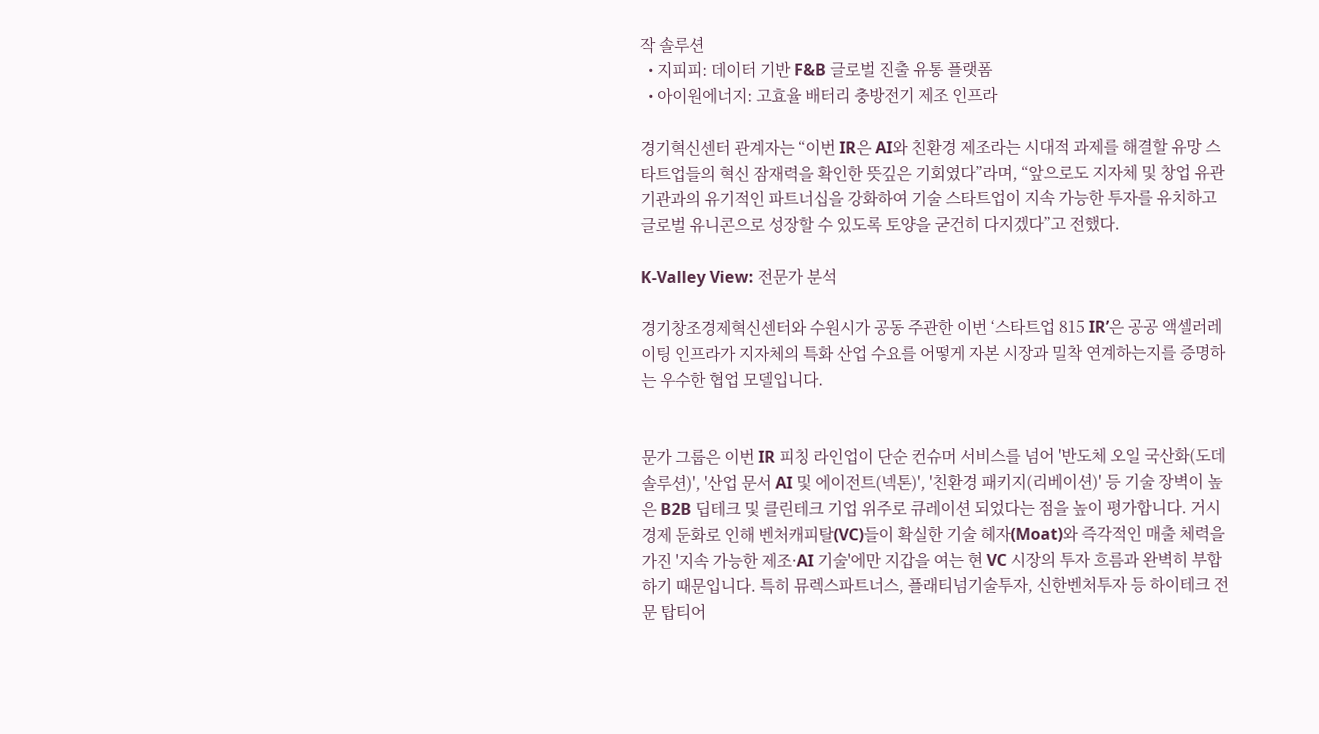작 솔루션
  • 지피피: 데이터 기반 F&B 글로벌 진출 유통 플랫폼
  • 아이원에너지: 고효율 배터리 충방전기 제조 인프라

경기혁신센터 관계자는 “이번 IR은 AI와 친환경 제조라는 시대적 과제를 해결할 유망 스타트업들의 혁신 잠재력을 확인한 뜻깊은 기회였다”라며, “앞으로도 지자체 및 창업 유관기관과의 유기적인 파트너십을 강화하여 기술 스타트업이 지속 가능한 투자를 유치하고 글로벌 유니콘으로 성장할 수 있도록 토양을 굳건히 다지겠다”고 전했다.

K-Valley View: 전문가 분석

경기창조경제혁신센터와 수원시가 공동 주관한 이번 ‘스타트업 815 IR’은 공공 액셀러레이팅 인프라가 지자체의 특화 산업 수요를 어떻게 자본 시장과 밀착 연계하는지를 증명하는 우수한 협업 모델입니다.


문가 그룹은 이번 IR 피칭 라인업이 단순 컨슈머 서비스를 넘어 '반도체 오일 국산화(도데솔루션)', '산업 문서 AI 및 에이전트(넥톤)', '친환경 패키지(리베이션)' 등 기술 장벽이 높은 B2B 딥테크 및 클린테크 기업 위주로 큐레이션 되었다는 점을 높이 평가합니다. 거시경제 둔화로 인해 벤처캐피탈(VC)들이 확실한 기술 헤자(Moat)와 즉각적인 매출 체력을 가진 '지속 가능한 제조·AI 기술'에만 지갑을 여는 현 VC 시장의 투자 흐름과 완벽히 부합하기 때문입니다. 특히 뮤렉스파트너스, 플래티넘기술투자, 신한벤처투자 등 하이테크 전문 탑티어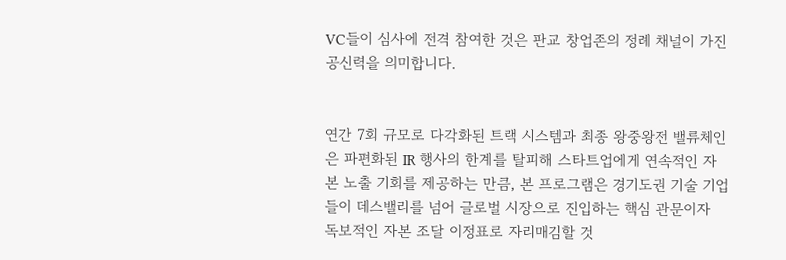VC들이 심사에 전격 참여한 것은 판교 창업존의 정례 채널이 가진 공신력을 의미합니다.


연간 7회 규모로 다각화된 트랙 시스템과 최종 왕중왕전 밸류체인은 파편화된 IR 행사의 한계를 탈피해 스타트업에게 연속적인 자본 노출 기회를 제공하는 만큼, 본 프로그램은 경기도권 기술 기업들이 데스밸리를 넘어 글로벌 시장으로 진입하는 핵심 관문이자 독보적인 자본 조달 이정표로 자리매김할 것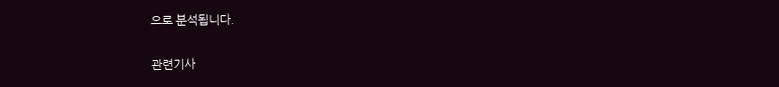으로 분석됩니다.

관련기사